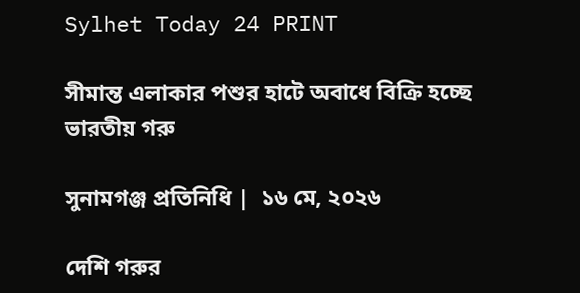Sylhet Today 24 PRINT

সীমান্ত এলাকার পশুর হাটে অবাধে বিক্রি হচ্ছে ভারতীয় গরু

সুনামগঞ্জ প্রতিনিধি |  ১৬ মে, ২০২৬

দেশি গরুর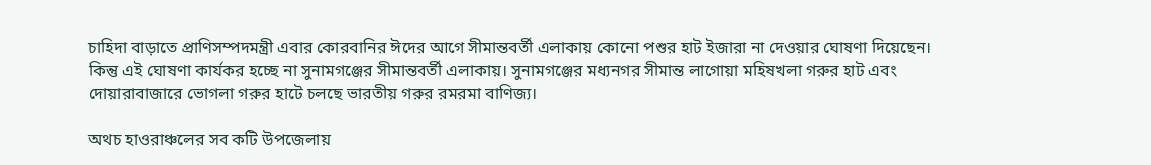চাহিদা বাড়াতে প্রাণিসম্পদমন্ত্রী এবার কোরবানির ঈদের আগে সীমান্তবর্তী এলাকায় কোনো পশুর হাট ইজারা না দেওয়ার ঘোষণা দিয়েছেন। কিন্তু এই ঘোষণা কার্যকর হচ্ছে না সুনামগঞ্জের সীমান্তবর্তী এলাকায়। সুনামগঞ্জের মধ্যনগর সীমান্ত লাগোয়া মহিষখলা গরুর হাট এবং দোয়ারাবাজারে ভোগলা গরুর হাটে চলছে ভারতীয় গরুর রমরমা বাণিজ্য।

অথচ হাওরাঞ্চলের সব কটি উপজেলায়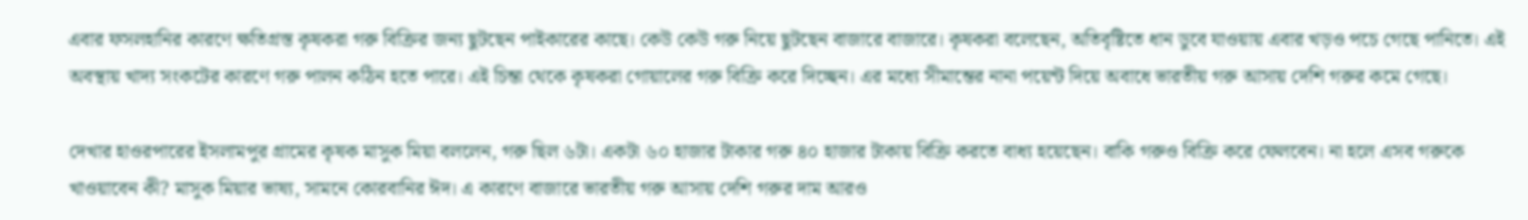এবার ফসলহানির কারণে ক্ষতিগ্রস্ত কৃষকরা গরু বিক্রির জন্য ছুটছেন পাইকারের কাছে। কেউ কেউ গরু নিয়ে ছুটছেন বাজারে বাজারে। কৃষকরা বলেছেন, অতিবৃষ্টিতে ধান ডুবে যাওয়ায় এবার খড়ও পচে গেছে পানিতে। এই অবস্থায় খাদ্য সংকটের কারণে গরু পালন কঠিন হতে পারে। এই চিন্তা থেকে কৃষকরা গোয়ালের গরু বিক্রি করে দিচ্ছেন। এর মধ্যে সীমান্তের নানা পয়েন্ট দিয়ে অবাধে ভারতীয় গরু আসায় দেশি গরুর কমে গেছে।

দেখার হাওরপারের ইসলামপুর গ্রামের কৃষক মাসুক মিয়া বললেন, গরু ছিল ৬টা। একটা ৬০ হাজার টাকার গরু ৪০ হাজার টাকায় বিক্রি করতে বাধ্য হয়েছেন। বাকি গরুও বিক্রি করে ফেলবেন। না হলে এসব গরুকে খাওয়াবেন কী? মাসুক মিয়ার ভাষ্য, সামনে কোরবানির ঈদ। এ কারণে বাজারে ভারতীয় গরু আসায় দেশি গরুর দাম আরও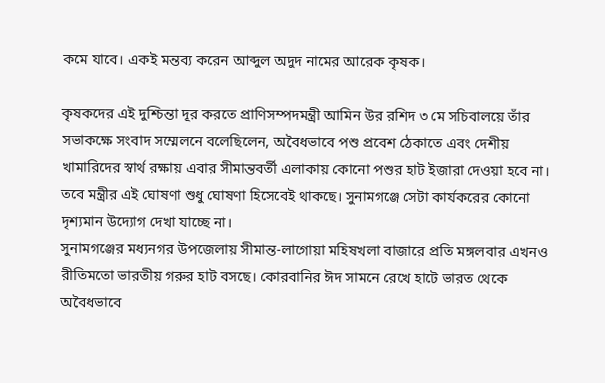কমে যাবে। একই মন্তব্য করেন আব্দুল অদুদ নামের আরেক কৃষক।

কৃষকদের এই দুশ্চিন্তা দূর করতে প্রাণিসম্পদমন্ত্রী আমিন উর রশিদ ৩ মে সচিবালয়ে তাঁর সভাকক্ষে সংবাদ সম্মেলনে বলেছিলেন, অবৈধভাবে পশু প্রবেশ ঠেকাতে এবং দেশীয় খামারিদের স্বার্থ রক্ষায় এবার সীমান্তবর্তী এলাকায় কোনো পশুর হাট ইজারা দেওয়া হবে না। তবে মন্ত্রীর এই ঘোষণা শুধু ঘোষণা হিসেবেই থাকছে। সুনামগঞ্জে সেটা কার্যকরের কোনো দৃশ্যমান উদ্যোগ দেখা যাচ্ছে না।
সুনামগঞ্জের মধ্যনগর উপজেলায় সীমান্ত-লাগোয়া মহিষখলা বাজারে প্রতি মঙ্গলবার এখনও রীতিমতো ভারতীয় গরুর হাট বসছে। কোরবানির ঈদ সামনে রেখে হাটে ভারত থেকে অবৈধভাবে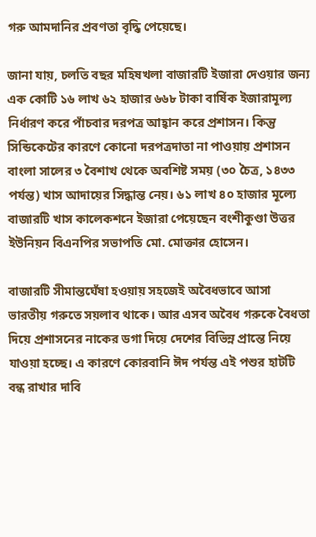গরু আমদানির প্রবণতা বৃদ্ধি পেয়েছে।

জানা যায়, চলতি বছর মহিষখলা বাজারটি ইজারা দেওয়ার জন্য এক কোটি ১৬ লাখ ৬২ হাজার ৬৬৮ টাকা বার্ষিক ইজারামূল্য নির্ধারণ করে পাঁচবার দরপত্র আহ্বান করে প্রশাসন। কিন্তু সিন্ডিকেটের কারণে কোনো দরপত্রদাতা না পাওয়ায় প্রশাসন বাংলা সালের ৩ বৈশাখ থেকে অবশিষ্ট সময় (৩০ চৈত্র, ১৪৩৩ পর্যন্ত) খাস আদায়ের সিদ্ধান্ত নেয়। ৬১ লাখ ৪০ হাজার মূল্যে বাজারটি খাস কালেকশনে ইজারা পেয়েছেন বংশীকুণ্ডা উত্তর ইউনিয়ন বিএনপির সভাপতি মো. মোক্তার হোসেন।

বাজারটি সীমান্তঘেঁষা হওয়ায় সহজেই অবৈধভাবে আসা ভারতীয় গরুতে সয়লাব থাকে। আর এসব অবৈধ গরুকে বৈধতা দিয়ে প্রশাসনের নাকের ডগা দিয়ে দেশের বিভিন্ন প্রান্তে নিয়ে যাওয়া হচ্ছে। এ কারণে কোরবানি ঈদ পর্যন্ত এই পশুর হাটটি বন্ধ রাখার দাবি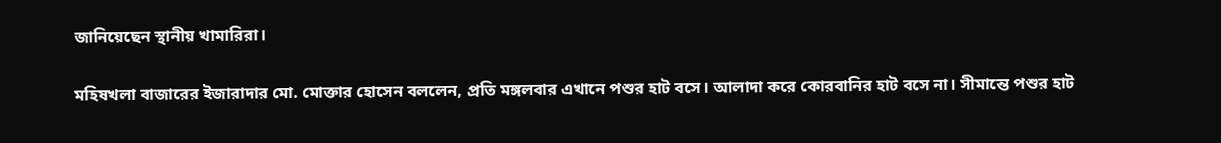জানিয়েছেন স্থানীয় খামারিরা।

মহিষখলা বাজারের ইজারাদার মো. মোক্তার হোসেন বললেন, প্রতি মঙ্গলবার এখানে পশুর হাট বসে। আলাদা করে কোরবানির হাট বসে না। সীমান্তে পশুর হাট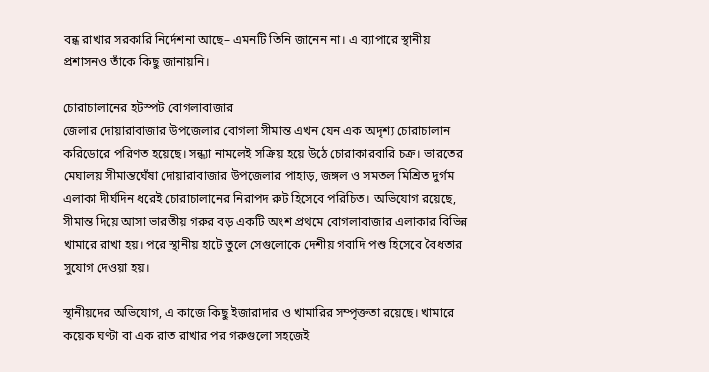বন্ধ রাখার সরকারি নির্দেশনা আছে– এমনটি তিনি জানেন না। এ ব্যাপারে স্থানীয় প্রশাসনও তাঁকে কিছু জানায়নি।

চোরাচালানের হটস্পট বোগলাবাজার
জেলার দোয়ারাবাজার উপজেলার বোগলা সীমান্ত এখন যেন এক অদৃশ্য চোরাচালান করিডোরে পরিণত হয়েছে। সন্ধ্যা নামলেই সক্রিয় হয়ে উঠে চোরাকারবারি চক্র। ভারতের মেঘালয় সীমান্তঘেঁষা দোয়ারাবাজার উপজেলার পাহাড়, জঙ্গল ও সমতল মিশ্রিত দুর্গম এলাকা দীর্ঘদিন ধরেই চোরাচালানের নিরাপদ রুট হিসেবে পরিচিত। অভিযোগ রয়েছে, সীমান্ত দিয়ে আসা ভারতীয় গরুর বড় একটি অংশ প্রথমে বোগলাবাজার এলাকার বিভিন্ন খামারে রাখা হয়। পরে স্থানীয় হাটে তুলে সেগুলোকে দেশীয় গবাদি পশু হিসেবে বৈধতার সুযোগ দেওয়া হয়।

স্থানীয়দের অভিযোগ, এ কাজে কিছু ইজারাদার ও খামারির সম্পৃক্ততা রয়েছে। খামারে কয়েক ঘণ্টা বা এক রাত রাখার পর গরুগুলো সহজেই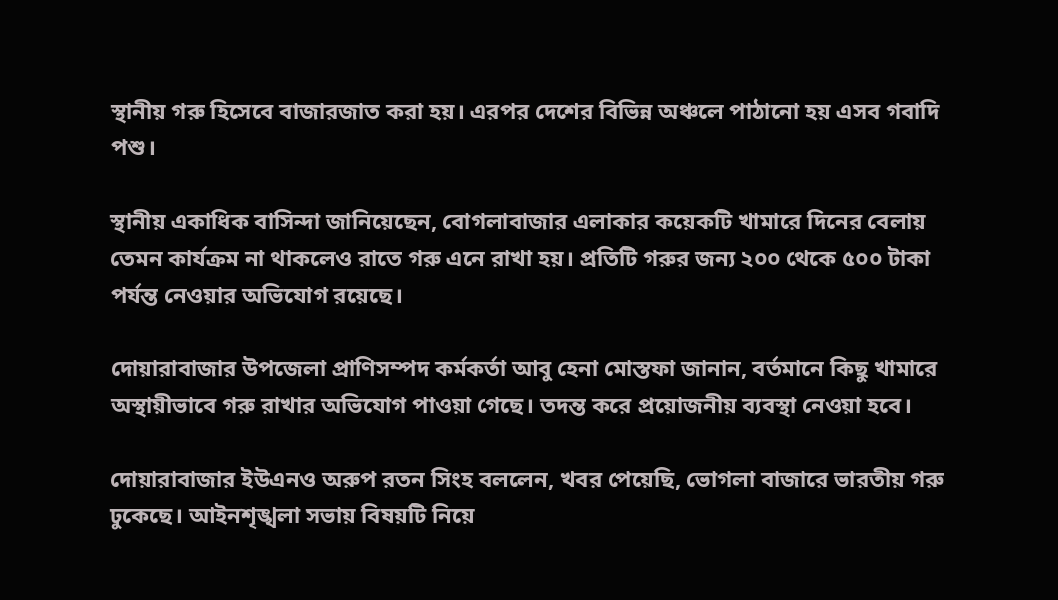স্থানীয় গরু হিসেবে বাজারজাত করা হয়। এরপর দেশের বিভিন্ন অঞ্চলে পাঠানো হয় এসব গবাদি পশু।

স্থানীয় একাধিক বাসিন্দা জানিয়েছেন, বোগলাবাজার এলাকার কয়েকটি খামারে দিনের বেলায় তেমন কার্যক্রম না থাকলেও রাতে গরু এনে রাখা হয়। প্রতিটি গরুর জন্য ২০০ থেকে ৫০০ টাকা পর্যন্ত নেওয়ার অভিযোগ রয়েছে।

দোয়ারাবাজার উপজেলা প্রাণিসম্পদ কর্মকর্তা আবু হেনা মোস্তফা জানান, বর্তমানে কিছু খামারে অস্থায়ীভাবে গরু রাখার অভিযোগ পাওয়া গেছে। তদন্ত করে প্রয়োজনীয় ব্যবস্থা নেওয়া হবে।

দোয়ারাবাজার ইউএনও অরুপ রতন সিংহ বললেন, খবর পেয়েছি, ভোগলা বাজারে ভারতীয় গরু ঢুকেছে। আইনশৃঙ্খলা সভায় বিষয়টি নিয়ে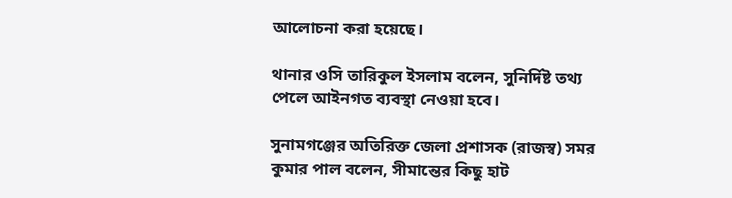আলোচনা করা হয়েছে।

থানার ওসি তারিকুল ইসলাম বলেন, সুনির্দিষ্ট তথ্য পেলে আইনগত ব্যবস্থা নেওয়া হবে।

সুনামগঞ্জের অতিরিক্ত জেলা প্রশাসক (রাজস্ব) সমর কুমার পাল বলেন, সীমান্তের কিছু হাট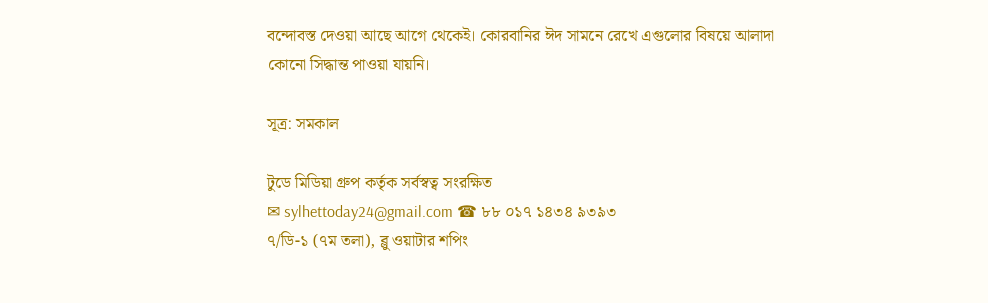বন্দোবস্ত দেওয়া আছে আগে থেকেই। কোরবানির ঈদ সামনে রেখে এগুলোর বিষয়ে আলাদা কোনো সিদ্ধান্ত পাওয়া যায়নি।

সূত্র: সমকাল

টুডে মিডিয়া গ্রুপ কর্তৃক সর্বস্বত্ব সংরক্ষিত
✉ sylhettoday24@gmail.com ☎ ৮৮ ০১৭ ১৪৩৪ ৯৩৯৩
৭/ডি-১ (৭ম তলা), ব্লু ওয়াটার শপিং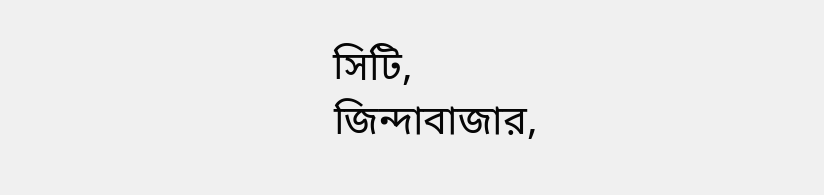সিটি,
জিন্দাবাজার,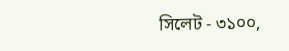সিলেট - ৩১০০,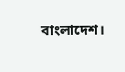বাংলাদেশ।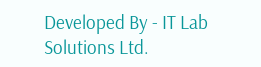Developed By - IT Lab Solutions Ltd.